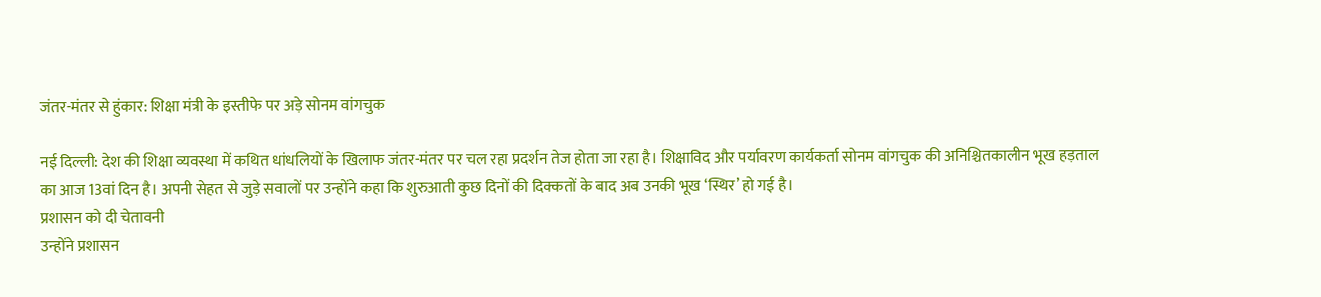जंतर-मंतर से हुंकार: शिक्षा मंत्री के इस्तीफे पर अड़े सोनम वांगचुक

नई दिल्ली: देश की शिक्षा व्यवस्था में कथित धांधलियों के खिलाफ जंतर-मंतर पर चल रहा प्रदर्शन तेज होता जा रहा है। शिक्षाविद और पर्यावरण कार्यकर्ता सोनम वांगचुक की अनिश्चितकालीन भूख हड़ताल का आज 13वां दिन है। अपनी सेहत से जुड़े सवालों पर उन्होंने कहा कि शुरुआती कुछ दिनों की दिक्कतों के बाद अब उनकी भूख ‘स्थिर’ हो गई है।
प्रशासन को दी चेतावनी
उन्होंने प्रशासन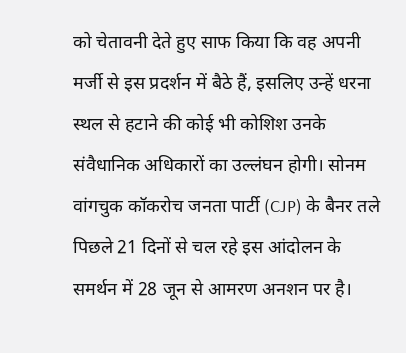को चेतावनी देते हुए साफ किया कि वह अपनी मर्जी से इस प्रदर्शन में बैठे हैं, इसलिए उन्हें धरना स्थल से हटाने की कोई भी कोशिश उनके संवैधानिक अधिकारों का उल्लंघन होगी। सोनम वांगचुक कॉकरोच जनता पार्टी (CJP) के बैनर तले पिछले 21 दिनों से चल रहे इस आंदोलन के समर्थन में 28 जून से आमरण अनशन पर है।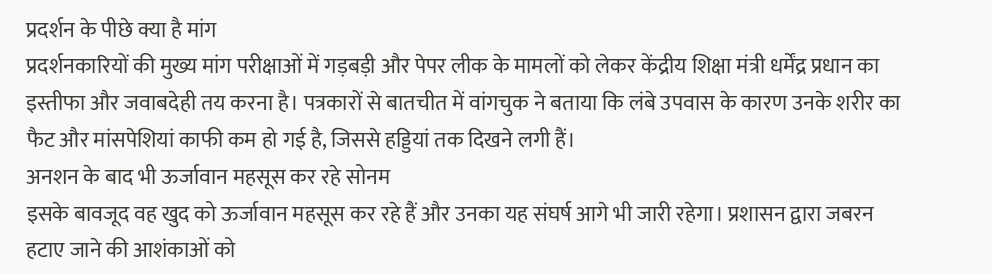प्रदर्शन के पीछे क्या है मांग
प्रदर्शनकारियों की मुख्य मांग परीक्षाओं में गड़बड़ी और पेपर लीक के मामलों को लेकर केंद्रीय शिक्षा मंत्री धर्मेंद्र प्रधान का इस्तीफा और जवाबदेही तय करना है। पत्रकारों से बातचीत में वांगचुक ने बताया कि लंबे उपवास के कारण उनके शरीर का फैट और मांसपेशियां काफी कम हो गई है, जिससे हड्डियां तक दिखने लगी हैं।
अनशन के बाद भी ऊर्जावान महसूस कर रहे सोनम
इसके बावजूद वह खुद को ऊर्जावान महसूस कर रहे हैं और उनका यह संघर्ष आगे भी जारी रहेगा। प्रशासन द्वारा जबरन हटाए जाने की आशंकाओं को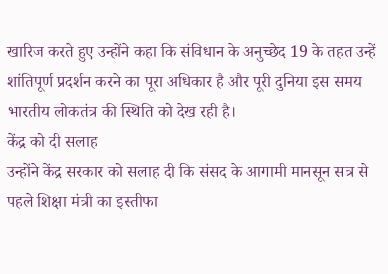खारिज करते हुए उन्होंने कहा कि संविधान के अनुच्छेद 19 के तहत उन्हें शांतिपूर्ण प्रदर्शन करने का पूरा अधिकार है और पूरी दुनिया इस समय भारतीय लोकतंत्र की स्थिति को देख रही है।
केंद्र को दी सलाह
उन्होंने केंद्र सरकार को सलाह दी कि संसद के आगामी मानसून सत्र से पहले शिक्षा मंत्री का इस्तीफा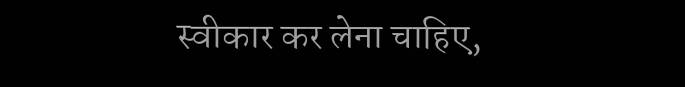स्वीकार कर लेना चाहिए,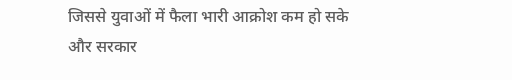जिससे युवाओं में फैला भारी आक्रोश कम हो सके और सरकार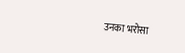उनका भरोसा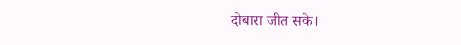दोबारा जीत सके।